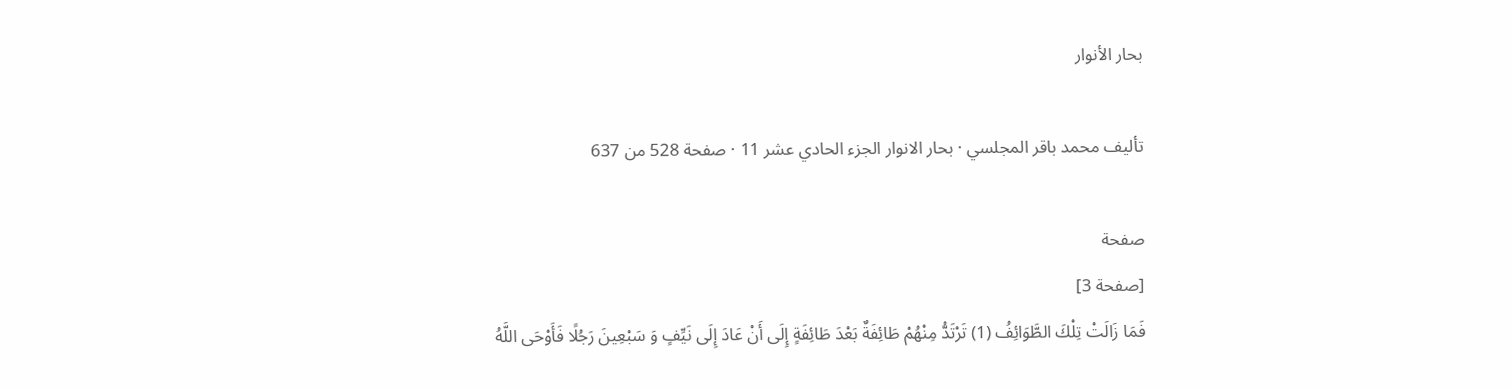بحار الأنوار

تأليف محمد باقر المجلسي · بحار الانوار الجزء الحادي عشر 11 · صفحة 528 من 637

صفحة
[صفحة 3]
فَمَا زَالَتْ تِلْكَ الطَّوَائِفُ (1) تَرْتَدُّ مِنْهُمْ طَائِفَةٌ بَعْدَ طَائِفَةٍ إِلَى أَنْ عَادَ إِلَى نَيِّفٍ وَ سَبْعِينَ رَجُلًا فَأَوْحَى اللَّهُ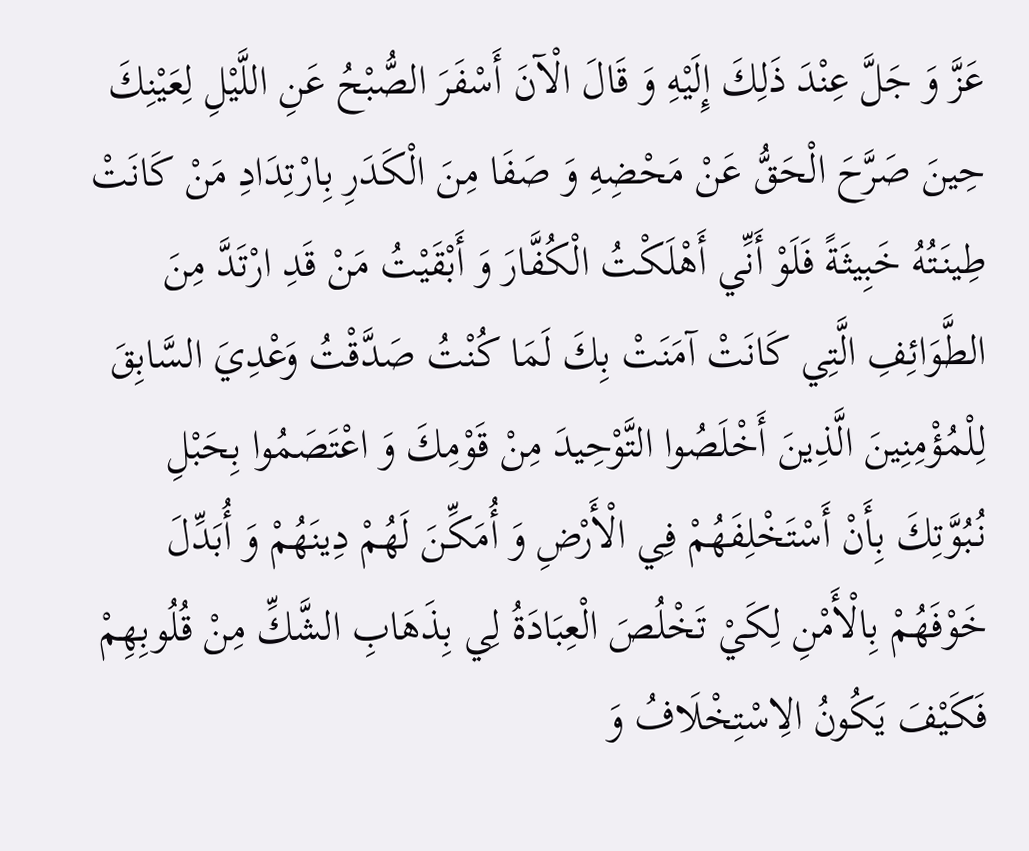عَزَّ وَ جَلَّ عِنْدَ ذَلِكَ إِلَيْهِ وَ قَالَ الْآنَ أَسْفَرَ الصُّبْحُ عَنِ اللَّيْلِ لِعَيْنِكَ حِينَ صَرَّحَ الْحَقُّ عَنْ مَحْضِهِ وَ صَفَا مِنَ الْكَدَرِ بِارْتِدَادِ مَنْ كَانَتْ طِينَتُهُ خَبِيثَةً فَلَوْ أَنِّي أَهْلَكْتُ الْكُفَّارَ وَ أَبْقَيْتُ مَنْ قَدِ ارْتَدَّ مِنَ الطَّوَائِفِ الَّتِي كَانَتْ آمَنَتْ بِكَ لَمَا كُنْتُ صَدَّقْتُ وَعْدِيَ السَّابِقَ لِلْمُؤْمِنِينَ الَّذِينَ أَخْلَصُوا التَّوْحِيدَ مِنْ قَوْمِكَ وَ اعْتَصَمُوا بِحَبْلِ نُبُوَّتِكَ بِأَنْ أَسْتَخْلِفَهُمْ فِي الْأَرْضِ وَ أُمَكِّنَ لَهُمْ دِينَهُمْ وَ أُبَدِّلَ خَوْفَهُمْ بِالْأَمْنِ لِكَيْ تَخْلُصَ الْعِبَادَةُ لِي بِذَهَابِ الشَّكِّ مِنْ قُلُوبِهِمْ فَكَيْفَ يَكُونُ الِاسْتِخْلَافُ وَ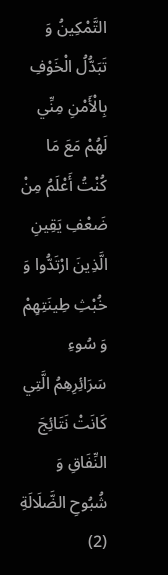التَّمْكِينُ وَ تَبَدُّلُ الْخَوْفِ بِالْأَمْنِ مِنِّي لَهُمْ مَعَ مَا كُنْتُ أَعْلَمُ مِنْ ضَعْفِ يَقِينِ الَّذِينَ ارْتَدُّوا وَ خُبْثِ طِينَتِهِمْ وَ سُوءِ سَرَائِرِهِمُ الَّتِي كَانَتْ نَتَائِجَ النِّفَاقِ وَ شُبُوحِ الضَّلَالَةِ (2)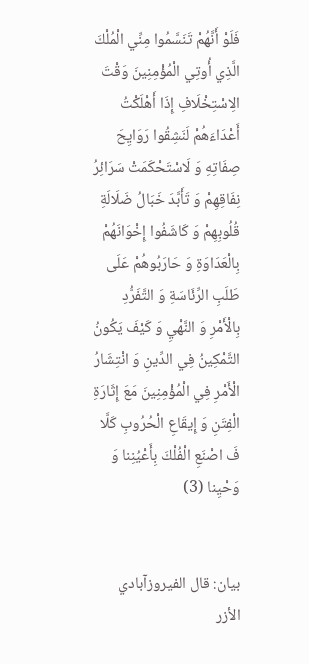فَلَوْ أَنَّهُمْ تَنَسَّمُوا مِنِّي الْمُلْكَ الَّذِي أُوتِي الْمُؤْمِنِينَ وَقْتَ الِاسْتِخْلَافِ إِذَا أَهْلَكْتُ أَعْدَاءَهُمْ لَنَشِقُوا رَوَايِحَ صِفَاتِهِ وَ لَاسْتَحْكَمَتْ سَرَائِرُ نِفَاقِهِمْ وَ تَأَبَّدَ خَبَالُ ضَلَالَةِ قُلُوبِهِمْ وَ كَاشَفُوا إِخْوَانَهُمْ بِالْعَدَاوَةِ وَ حَارَبُوهُمْ عَلَى طَلَبِ الرِّئَاسَةِ وَ التَّفَرُّدِ بِالْأَمْرِ وَ النَّهْيِ وَ كَيْفَ يَكُونُ التَّمْكِينُ فِي الدِّينِ وَ انْتِشَارُ الْأَمْرِ فِي الْمُؤْمِنِينَ مَعَ إِثَارَةِ الْفِتَنِ وَ إِيقَاعِ الْحُرُوبِ كَلَّا فَ اصْنَعِ الْفُلْكَ بِأَعْيُنِنا وَ وَحْيِنا (3)


بيان: قال الفيروزآبادي الأزر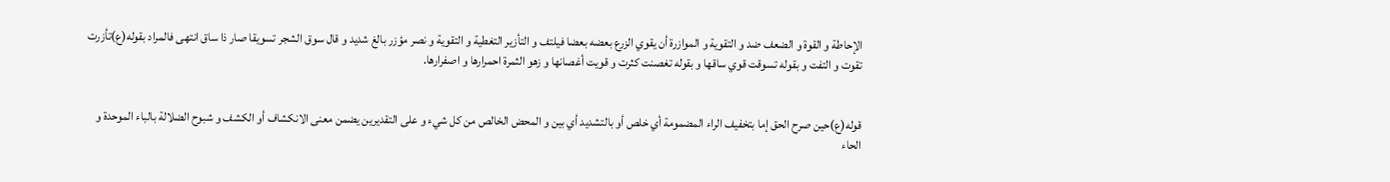الإحاطة و القوة و الضعف ضد و التقوية و الموازرة أن يقوي الزرع بعضه بعضا فيلتف و التأزير التغطية و التقوية و نصر مؤزر بالغ شديد و قال سوق الشجر تسويقا صار ذا ساق انتهى فالمراد بقوله(ع)تأزرت تقوت و التفت و بقوله تسوقت قوي ساقها و بقوله تغصنت كثرت و قويت أغصانها و زهو الثمرة احمرارها و اصفرارها.


قوله(ع)حين صرح الحق إما بتخفيف الراء المضمومة أي خلص أو بالتشديد أي بين و المحض الخالص من كل شيء و على التقديرين يضمن معنى الانكشاف أو الكشف و شبوح الضلالة بالباء الموحدة و الحاء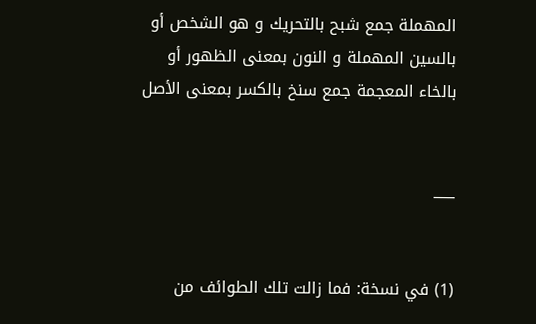المهملة جمع شبح بالتحريك و هو الشخص أو بالسين المهملة و النون بمعنى الظهور أو بالخاء المعجمة جمع سنخ بالكسر بمعنى الأصل


___


(1) في نسخة: فما زالت تلك الطوائف من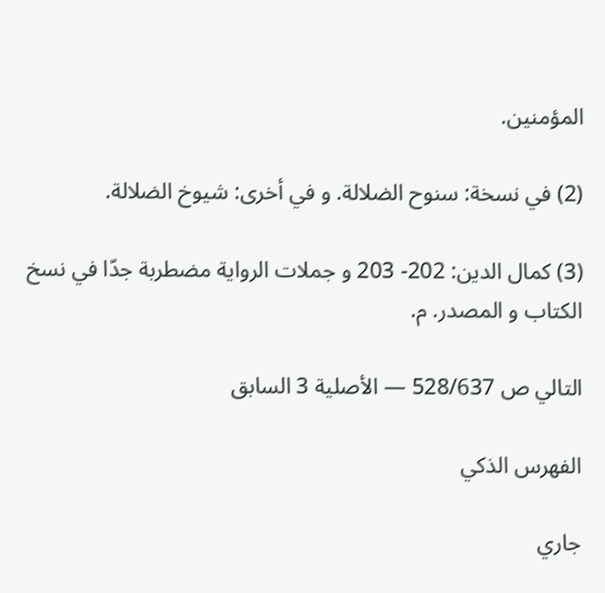المؤمنين.

(2) في نسخة: سنوح الضلالة. و في أخرى: شيوخ الضلالة.

(3) كمال الدين: 202- 203 و جملات الرواية مضطربة جدّا في نسخ الكتاب و المصدر. م.

التالي ص 528/637 — الأصلية 3 السابق

الفهرس الذكي

جاري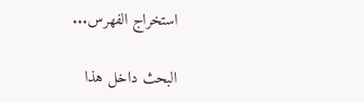استخراج الفهرس...

البحث داخل هذا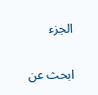الجزء

ابحث عن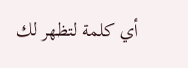أي كلمة لتظهر لك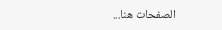الصفحات هنا...